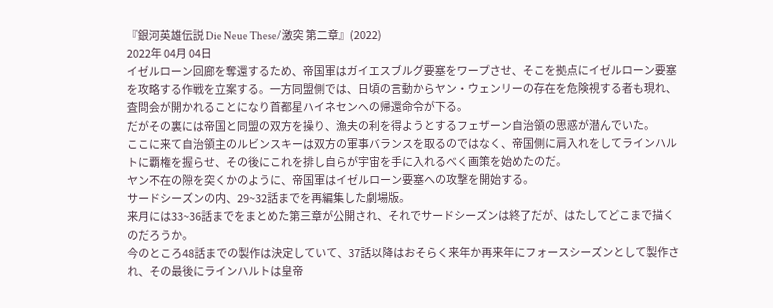『銀河英雄伝説 Die Neue These/激突 第二章』(2022)
2022年 04月 04日
イゼルローン回廊を奪還するため、帝国軍はガイエスブルグ要塞をワープさせ、そこを拠点にイゼルローン要塞を攻略する作戦を立案する。一方同盟側では、日頃の言動からヤン・ウェンリーの存在を危険視する者も現れ、査問会が開かれることになり首都星ハイネセンへの帰還命令が下る。
だがその裏には帝国と同盟の双方を操り、漁夫の利を得ようとするフェザーン自治領の思惑が潜んでいた。
ここに来て自治領主のルビンスキーは双方の軍事バランスを取るのではなく、帝国側に肩入れをしてラインハルトに覇権を握らせ、その後にこれを排し自らが宇宙を手に入れるべく画策を始めたのだ。
ヤン不在の隙を突くかのように、帝国軍はイゼルローン要塞への攻撃を開始する。
サードシーズンの内、29~32話までを再編集した劇場版。
来月には33~36話までをまとめた第三章が公開され、それでサードシーズンは終了だが、はたしてどこまで描くのだろうか。
今のところ48話までの製作は決定していて、37話以降はおそらく来年か再来年にフォースシーズンとして製作され、その最後にラインハルトは皇帝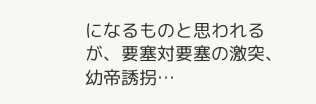になるものと思われるが、要塞対要塞の激突、幼帝誘拐…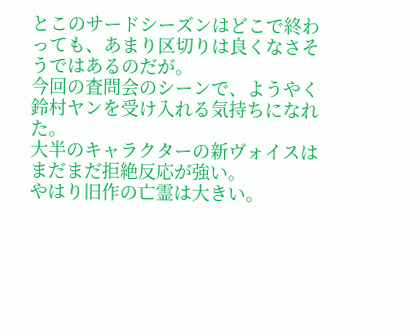とこのサードシーズンはどこで終わっても、あまり区切りは良くなさそうではあるのだが。
今回の査問会のシーンで、ようやく鈴村ヤンを受け入れる気持ちになれた。
大半のキャラクターの新ヴォイスはまだまだ拒絶反応が強い。
やはり旧作の亡霊は大きい。